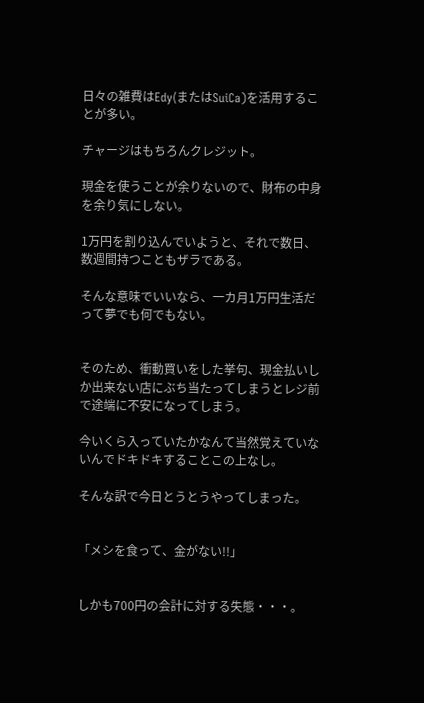日々の雑費はEdy(またはSuiCa)を活用することが多い。

チャージはもちろんクレジット。

現金を使うことが余りないので、財布の中身を余り気にしない。

1万円を割り込んでいようと、それで数日、数週間持つこともザラである。

そんな意味でいいなら、一カ月1万円生活だって夢でも何でもない。


そのため、衝動買いをした挙句、現金払いしか出来ない店にぶち当たってしまうとレジ前で途端に不安になってしまう。

今いくら入っていたかなんて当然覚えていないんでドキドキすることこの上なし。

そんな訳で今日とうとうやってしまった。


「メシを食って、金がない!!」


しかも700円の会計に対する失態・・・。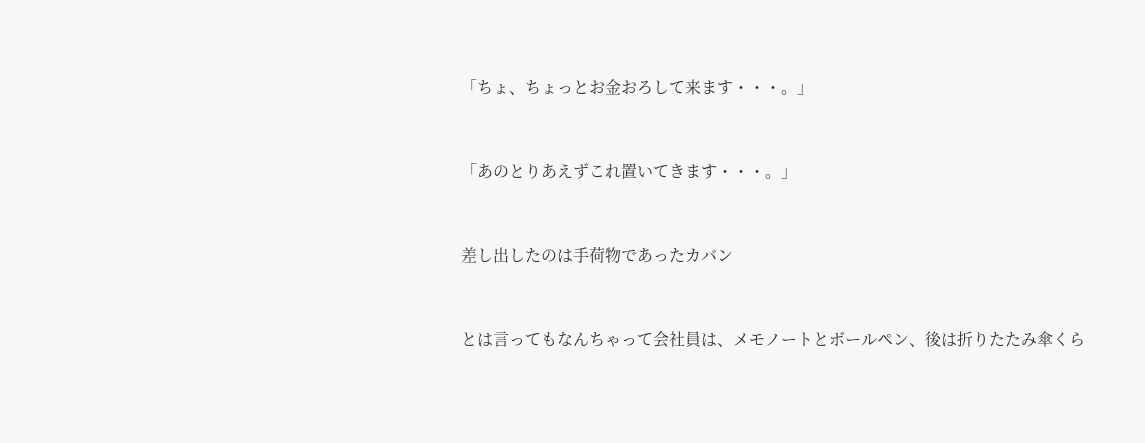「ちょ、ちょっとお金おろして来ます・・・。」


「あのとりあえずこれ置いてきます・・・。」


差し出したのは手荷物であったカバン


とは言ってもなんちゃって会社員は、メモノートとボールペン、後は折りたたみ傘くら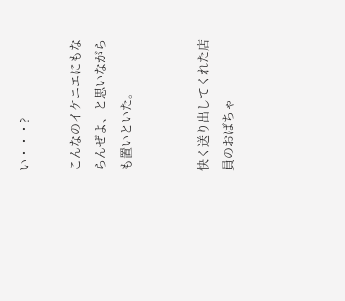い・・・?

こんなのイケニエにもならんぜよ、と思いながらも置いといた。


快く送り出してくれた店員のおばちゃ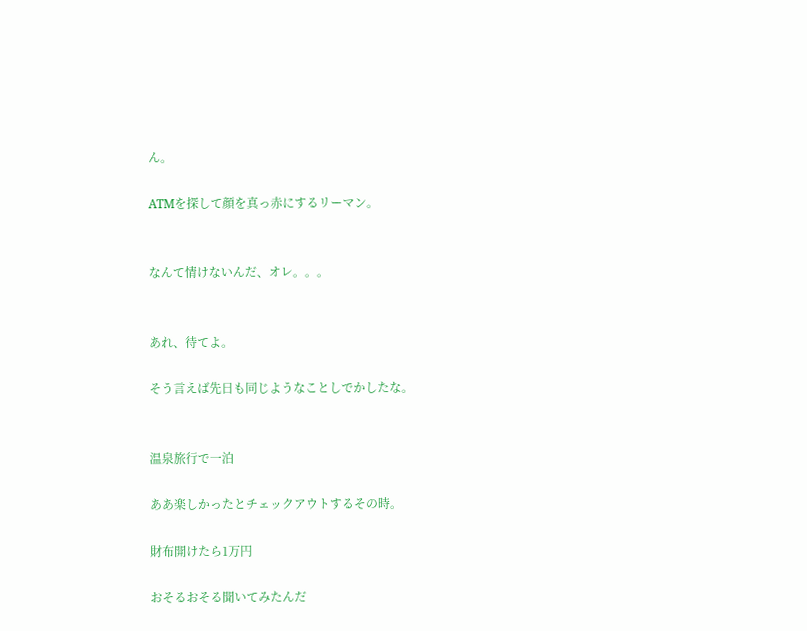ん。

ATMを探して顔を真っ赤にするリーマン。


なんて情けないんだ、オレ。。。


あれ、待てよ。

そう言えば先日も同じようなことしでかしたな。


温泉旅行で一泊

ああ楽しかったとチェックアウトするその時。

財布開けたら1万円

おそるおそる聞いてみたんだ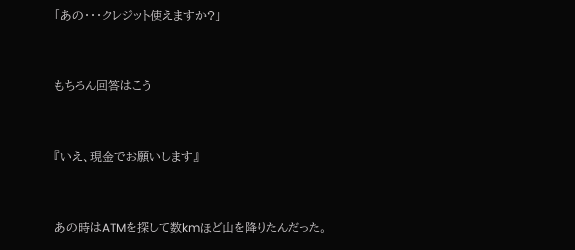「あの・・・クレジット使えますか?」


もちろん回答はこう


『いえ、現金でお願いします』


あの時はATMを探して数kmほど山を降りたんだった。